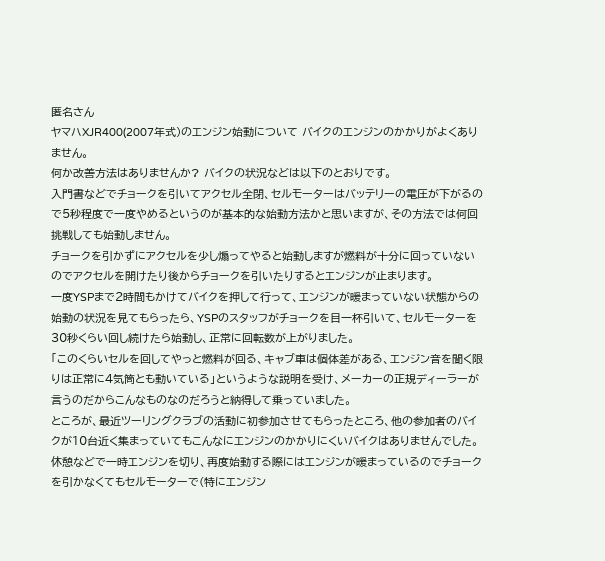匿名さん
ヤマハXJR400(2007年式)のエンジン始動について バイクのエンジンのかかりがよくありません。
何か改善方法はありませんか? バイクの状況などは以下のとおりです。
入門書などでチョークを引いてアクセル全閉、セルモーターはバッテリーの電圧が下がるので5秒程度で一度やめるというのが基本的な始動方法かと思いますが、その方法では何回挑戦しても始動しません。
チョークを引かずにアクセルを少し煽ってやると始動しますが燃料が十分に回っていないのでアクセルを開けたり後からチョークを引いたりするとエンジンが止まります。
一度YSPまで2時間もかけてバイクを押して行って、エンジンが暖まっていない状態からの始動の状況を見てもらったら、YSPのスタッフがチョークを目一杯引いて、セルモーターを30秒くらい回し続けたら始動し、正常に回転数が上がりました。
「このくらいセルを回してやっと燃料が回る、キャブ車は個体差がある、エンジン音を聞く限りは正常に4気筒とも動いている」というような説明を受け、メーカーの正規ディーラーが言うのだからこんなものなのだろうと納得して乗っていました。
ところが、最近ツーリングクラブの活動に初参加させてもらったところ、他の参加者のバイクが10台近く集まっていてもこんなにエンジンのかかりにくいバイクはありませんでした。
休憩などで一時エンジンを切り、再度始動する際にはエンジンが暖まっているのでチョークを引かなくてもセルモーターで(特にエンジン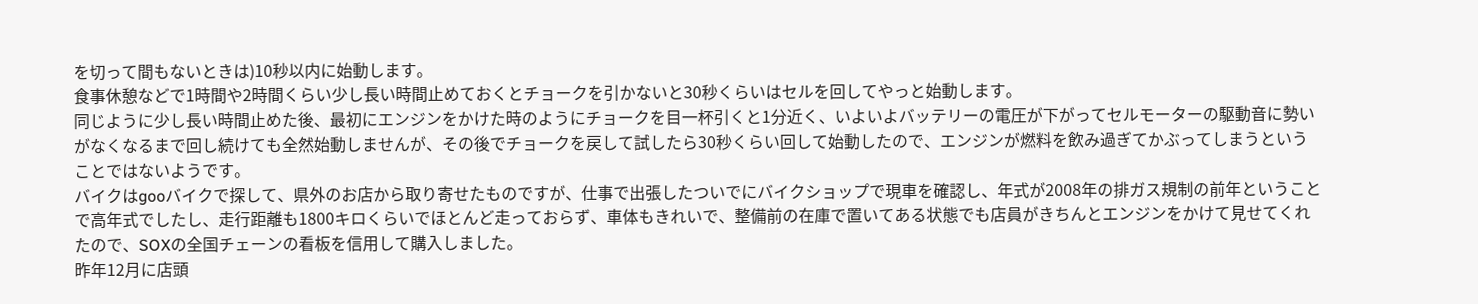を切って間もないときは)10秒以内に始動します。
食事休憩などで1時間や2時間くらい少し長い時間止めておくとチョークを引かないと30秒くらいはセルを回してやっと始動します。
同じように少し長い時間止めた後、最初にエンジンをかけた時のようにチョークを目一杯引くと1分近く、いよいよバッテリーの電圧が下がってセルモーターの駆動音に勢いがなくなるまで回し続けても全然始動しませんが、その後でチョークを戻して試したら30秒くらい回して始動したので、エンジンが燃料を飲み過ぎてかぶってしまうということではないようです。
バイクはgooバイクで探して、県外のお店から取り寄せたものですが、仕事で出張したついでにバイクショップで現車を確認し、年式が2008年の排ガス規制の前年ということで高年式でしたし、走行距離も1800キロくらいでほとんど走っておらず、車体もきれいで、整備前の在庫で置いてある状態でも店員がきちんとエンジンをかけて見せてくれたので、SOXの全国チェーンの看板を信用して購入しました。
昨年12月に店頭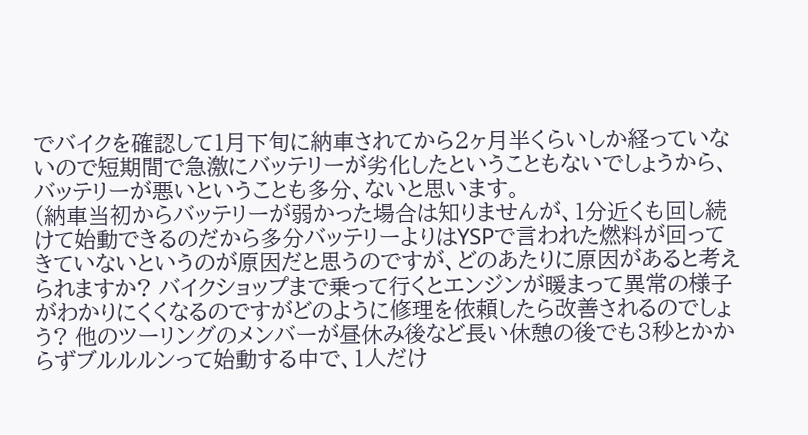でバイクを確認して1月下旬に納車されてから2ヶ月半くらいしか経っていないので短期間で急激にバッテリーが劣化したということもないでしょうから、バッテリーが悪いということも多分、ないと思います。
(納車当初からバッテリーが弱かった場合は知りませんが、1分近くも回し続けて始動できるのだから多分バッテリーよりはYSPで言われた燃料が回ってきていないというのが原因だと思うのですが、どのあたりに原因があると考えられますか? バイクショップまで乗って行くとエンジンが暖まって異常の様子がわかりにくくなるのですがどのように修理を依頼したら改善されるのでしょう? 他のツーリングのメンバーが昼休み後など長い休憩の後でも3秒とかからずブルルルンって始動する中で、1人だけ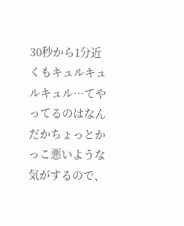30秒から1分近くもキュルキュルキュル…てやってるのはなんだかちょっとかっこ悪いような気がするので、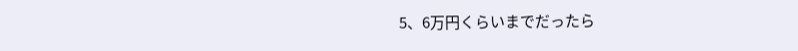5、6万円くらいまでだったら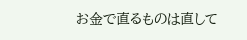お金で直るものは直して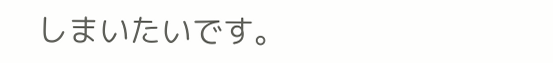しまいたいです。